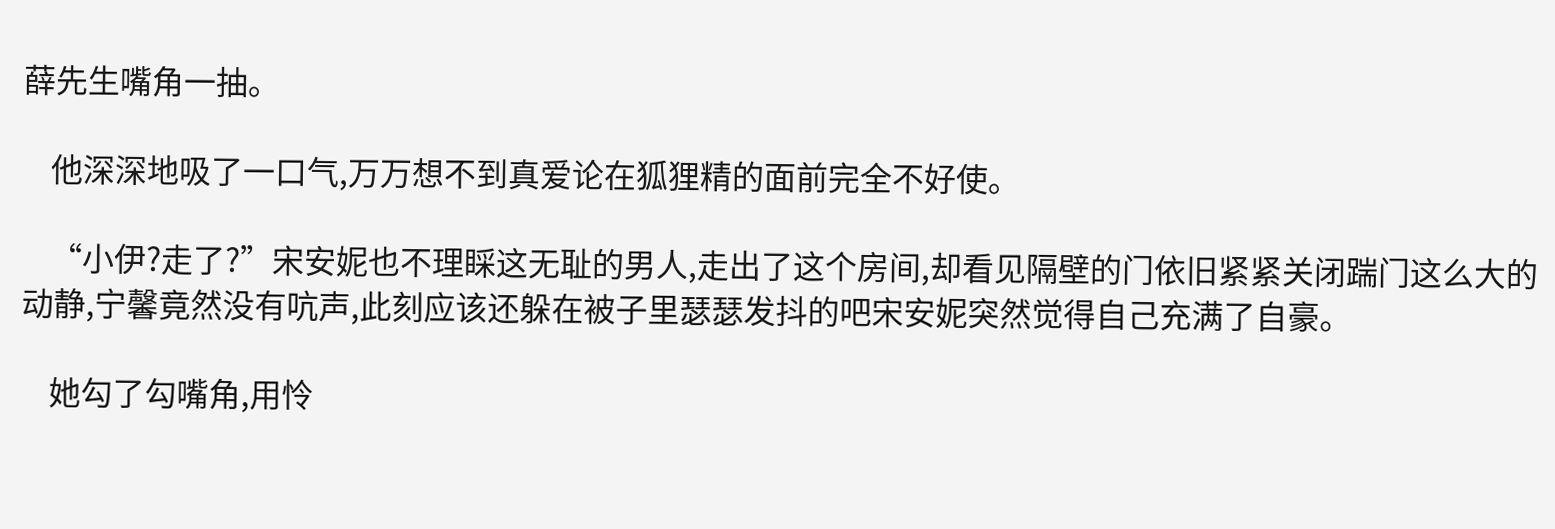薛先生嘴角一抽。

    他深深地吸了一口气,万万想不到真爱论在狐狸精的面前完全不好使。

    “小伊?走了?”宋安妮也不理睬这无耻的男人,走出了这个房间,却看见隔壁的门依旧紧紧关闭踹门这么大的动静,宁馨竟然没有吭声,此刻应该还躲在被子里瑟瑟发抖的吧宋安妮突然觉得自己充满了自豪。

    她勾了勾嘴角,用怜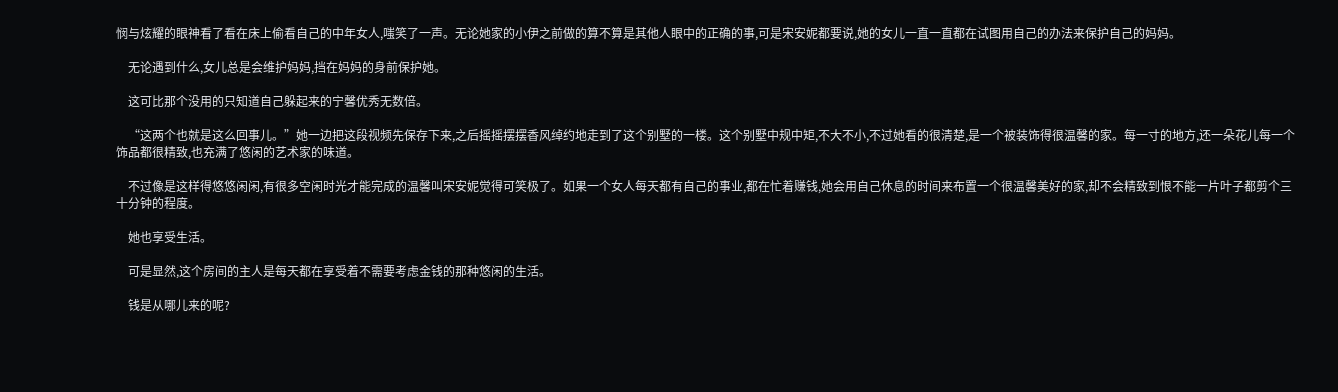悯与炫耀的眼神看了看在床上偷看自己的中年女人,嗤笑了一声。无论她家的小伊之前做的算不算是其他人眼中的正确的事,可是宋安妮都要说,她的女儿一直一直都在试图用自己的办法来保护自己的妈妈。

    无论遇到什么,女儿总是会维护妈妈,挡在妈妈的身前保护她。

    这可比那个没用的只知道自己躲起来的宁馨优秀无数倍。

    “这两个也就是这么回事儿。”她一边把这段视频先保存下来,之后摇摇摆摆香风绰约地走到了这个别墅的一楼。这个别墅中规中矩,不大不小,不过她看的很清楚,是一个被装饰得很温馨的家。每一寸的地方,还一朵花儿每一个饰品都很精致,也充满了悠闲的艺术家的味道。

    不过像是这样得悠悠闲闲,有很多空闲时光才能完成的温馨叫宋安妮觉得可笑极了。如果一个女人每天都有自己的事业,都在忙着赚钱,她会用自己休息的时间来布置一个很温馨美好的家,却不会精致到恨不能一片叶子都剪个三十分钟的程度。

    她也享受生活。

    可是显然,这个房间的主人是每天都在享受着不需要考虑金钱的那种悠闲的生活。

    钱是从哪儿来的呢?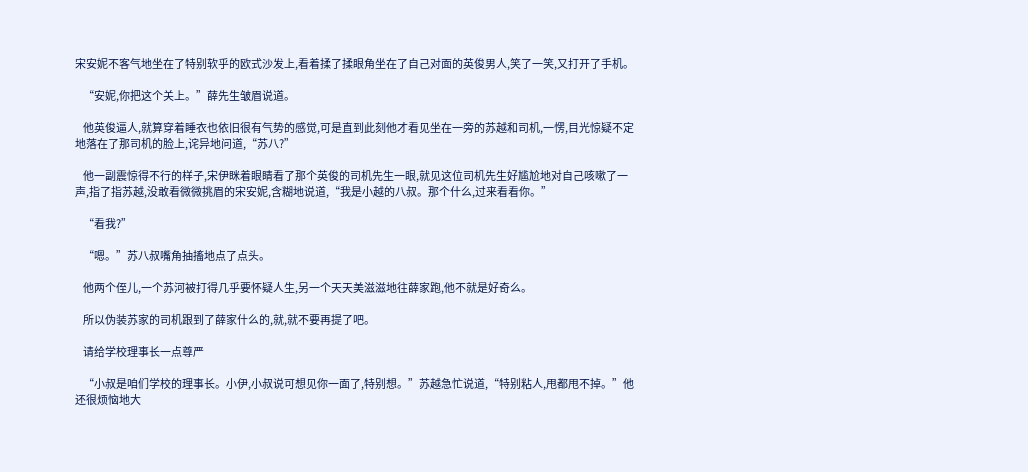宋安妮不客气地坐在了特别软乎的欧式沙发上,看着揉了揉眼角坐在了自己对面的英俊男人,笑了一笑,又打开了手机。

    “安妮,你把这个关上。”薛先生皱眉说道。

    他英俊逼人,就算穿着睡衣也依旧很有气势的感觉,可是直到此刻他才看见坐在一旁的苏越和司机,一愣,目光惊疑不定地落在了那司机的脸上,诧异地问道,“苏八?”

    他一副震惊得不行的样子,宋伊眯着眼睛看了那个英俊的司机先生一眼,就见这位司机先生好尴尬地对自己咳嗽了一声,指了指苏越,没敢看微微挑眉的宋安妮,含糊地说道,“我是小越的八叔。那个什么,过来看看你。”

    “看我?”

    “嗯。”苏八叔嘴角抽搐地点了点头。

    他两个侄儿,一个苏河被打得几乎要怀疑人生,另一个天天美滋滋地往薛家跑,他不就是好奇么。

    所以伪装苏家的司机跟到了薛家什么的,就,就不要再提了吧。

    请给学校理事长一点尊严

    “小叔是咱们学校的理事长。小伊,小叔说可想见你一面了,特别想。”苏越急忙说道,“特别粘人,甩都甩不掉。”他还很烦恼地大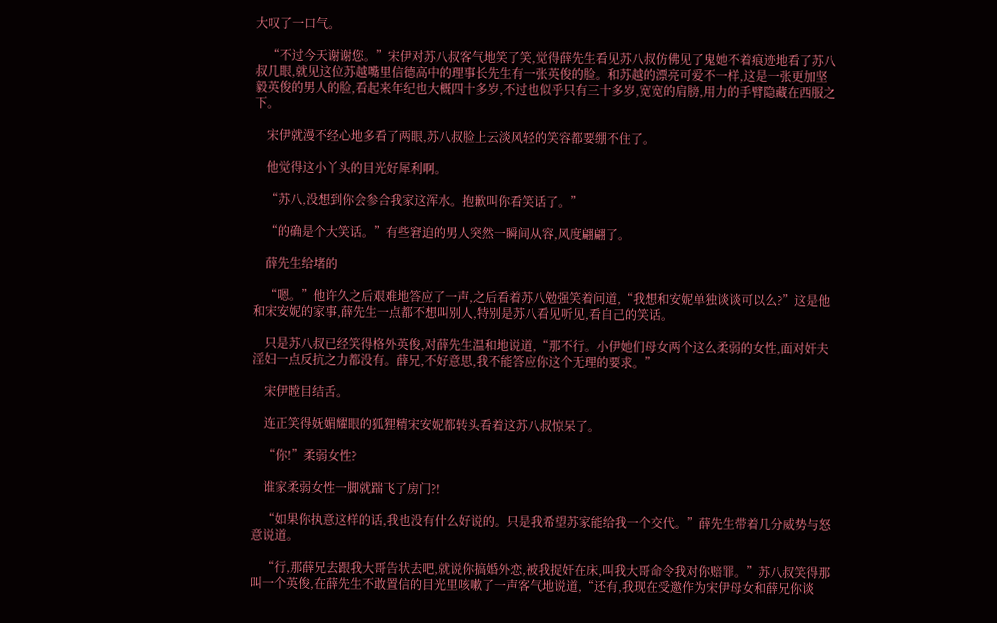大叹了一口气。

    “不过今天谢谢您。”宋伊对苏八叔客气地笑了笑,觉得薛先生看见苏八叔仿佛见了鬼她不着痕迹地看了苏八叔几眼,就见这位苏越嘴里信德高中的理事长先生有一张英俊的脸。和苏越的漂亮可爱不一样,这是一张更加坚毅英俊的男人的脸,看起来年纪也大概四十多岁,不过也似乎只有三十多岁,宽宽的肩膀,用力的手臂隐藏在西服之下。

    宋伊就漫不经心地多看了两眼,苏八叔脸上云淡风轻的笑容都要绷不住了。

    他觉得这小丫头的目光好犀利啊。

    “苏八,没想到你会参合我家这浑水。抱歉叫你看笑话了。”

    “的确是个大笑话。”有些窘迫的男人突然一瞬间从容,风度翩翩了。

    薛先生给堵的

    “嗯。”他许久之后艰难地答应了一声,之后看着苏八勉强笑着问道,“我想和安妮单独谈谈可以么?”这是他和宋安妮的家事,薛先生一点都不想叫别人,特别是苏八看见听见,看自己的笑话。

    只是苏八叔已经笑得格外英俊,对薛先生温和地说道,“那不行。小伊她们母女两个这么柔弱的女性,面对奸夫淫妇一点反抗之力都没有。薛兄,不好意思,我不能答应你这个无理的要求。”

    宋伊瞠目结舌。

    连正笑得妩媚耀眼的狐狸精宋安妮都转头看着这苏八叔惊呆了。

    “你!”柔弱女性?

    谁家柔弱女性一脚就踹飞了房门?!

    “如果你执意这样的话,我也没有什么好说的。只是我希望苏家能给我一个交代。”薛先生带着几分威势与怒意说道。

    “行,那薛兄去跟我大哥告状去吧,就说你搞婚外恋,被我捉奸在床,叫我大哥命令我对你赔罪。”苏八叔笑得那叫一个英俊,在薛先生不敢置信的目光里咳嗽了一声客气地说道,“还有,我现在受邀作为宋伊母女和薛兄你谈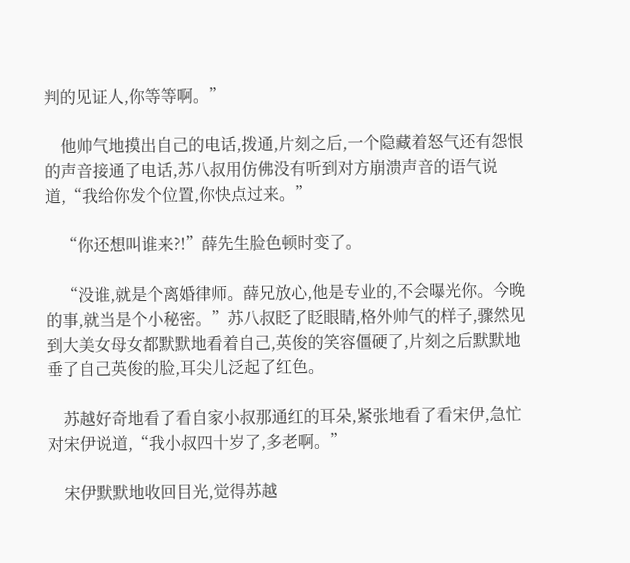判的见证人,你等等啊。”

    他帅气地摸出自己的电话,拨通,片刻之后,一个隐藏着怒气还有怨恨的声音接通了电话,苏八叔用仿佛没有听到对方崩溃声音的语气说道,“我给你发个位置,你快点过来。”

    “你还想叫谁来?!”薛先生脸色顿时变了。

    “没谁,就是个离婚律师。薛兄放心,他是专业的,不会曝光你。今晚的事,就当是个小秘密。”苏八叔眨了眨眼睛,格外帅气的样子,骤然见到大美女母女都默默地看着自己,英俊的笑容僵硬了,片刻之后默默地垂了自己英俊的脸,耳尖儿泛起了红色。

    苏越好奇地看了看自家小叔那通红的耳朵,紧张地看了看宋伊,急忙对宋伊说道,“我小叔四十岁了,多老啊。”

    宋伊默默地收回目光,觉得苏越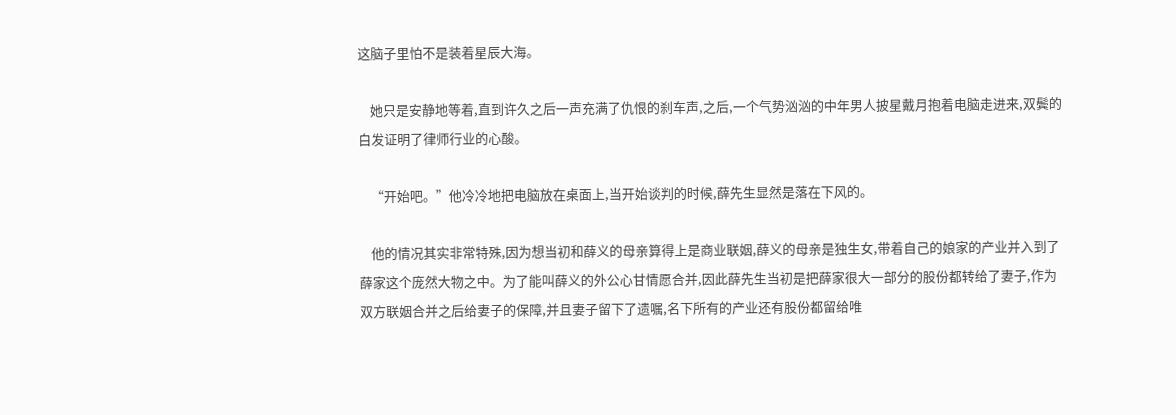这脑子里怕不是装着星辰大海。

    她只是安静地等着,直到许久之后一声充满了仇恨的刹车声,之后,一个气势汹汹的中年男人披星戴月抱着电脑走进来,双鬓的白发证明了律师行业的心酸。

    “开始吧。”他冷冷地把电脑放在桌面上,当开始谈判的时候,薛先生显然是落在下风的。

    他的情况其实非常特殊,因为想当初和薛义的母亲算得上是商业联姻,薛义的母亲是独生女,带着自己的娘家的产业并入到了薛家这个庞然大物之中。为了能叫薛义的外公心甘情愿合并,因此薛先生当初是把薛家很大一部分的股份都转给了妻子,作为双方联姻合并之后给妻子的保障,并且妻子留下了遗嘱,名下所有的产业还有股份都留给唯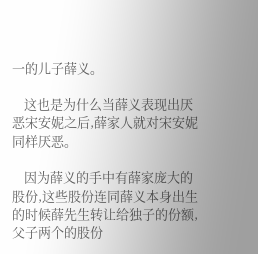一的儿子薛义。

    这也是为什么当薛义表现出厌恶宋安妮之后,薛家人就对宋安妮同样厌恶。

    因为薛义的手中有薛家庞大的股份,这些股份连同薛义本身出生的时候薛先生转让给独子的份额,父子两个的股份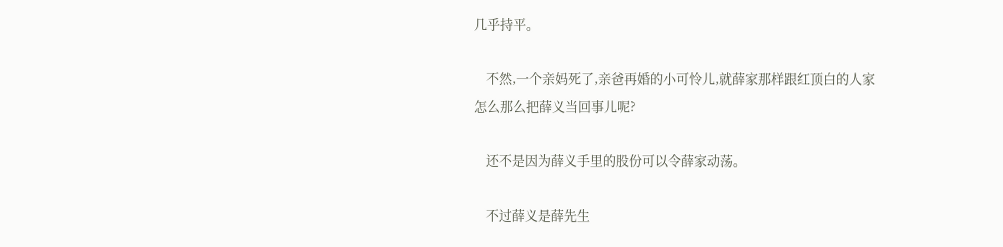几乎持平。

    不然,一个亲妈死了,亲爸再婚的小可怜儿,就薛家那样跟红顶白的人家怎么那么把薛义当回事儿呢?

    还不是因为薛义手里的股份可以令薛家动荡。

    不过薛义是薛先生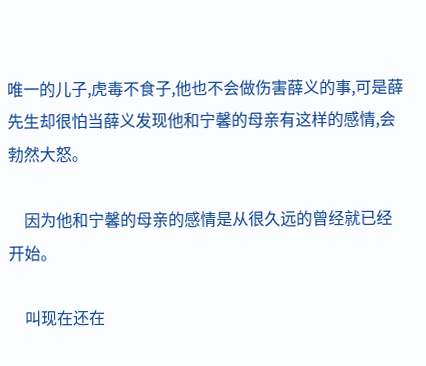唯一的儿子,虎毒不食子,他也不会做伤害薛义的事,可是薛先生却很怕当薛义发现他和宁馨的母亲有这样的感情,会勃然大怒。

    因为他和宁馨的母亲的感情是从很久远的曾经就已经开始。

    叫现在还在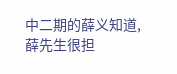中二期的薛义知道,薛先生很担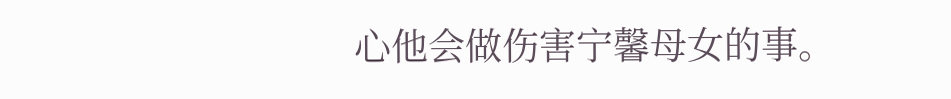心他会做伤害宁馨母女的事。